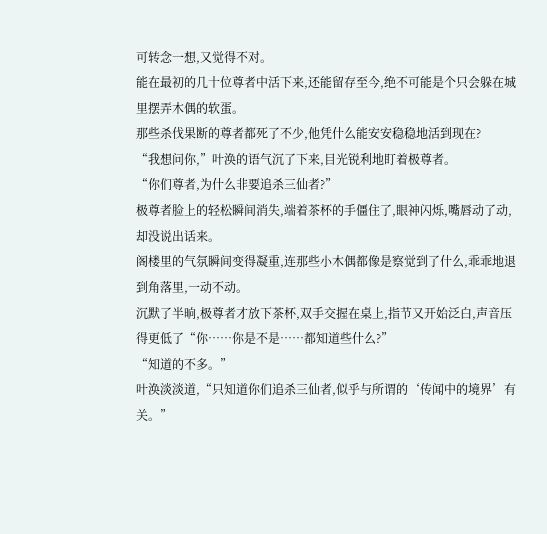可转念一想,又觉得不对。
能在最初的几十位尊者中活下来,还能留存至今,绝不可能是个只会躲在城里摆弄木偶的软蛋。
那些杀伐果断的尊者都死了不少,他凭什么能安安稳稳地活到现在?
“我想问你,”叶涣的语气沉了下来,目光锐利地盯着极尊者。
“你们尊者,为什么非要追杀三仙者?”
极尊者脸上的轻松瞬间消失,端着茶杯的手僵住了,眼神闪烁,嘴唇动了动,却没说出话来。
阁楼里的气氛瞬间变得凝重,连那些小木偶都像是察觉到了什么,乖乖地退到角落里,一动不动。
沉默了半晌,极尊者才放下茶杯,双手交握在桌上,指节又开始泛白,声音压得更低了“你……你是不是……都知道些什么?”
“知道的不多。”
叶涣淡淡道,“只知道你们追杀三仙者,似乎与所谓的‘传闻中的境界’有关。”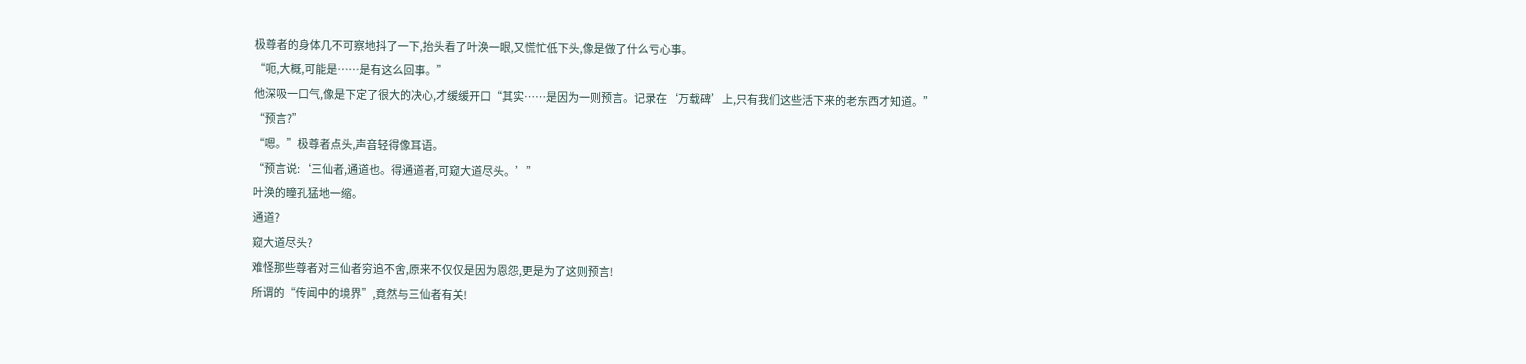极尊者的身体几不可察地抖了一下,抬头看了叶涣一眼,又慌忙低下头,像是做了什么亏心事。
“呃,大概,可能是……是有这么回事。”
他深吸一口气,像是下定了很大的决心,才缓缓开口“其实……是因为一则预言。记录在‘万载碑’上,只有我们这些活下来的老东西才知道。”
“预言?”
“嗯。”极尊者点头,声音轻得像耳语。
“预言说:‘三仙者,通道也。得通道者,可窥大道尽头。’”
叶涣的瞳孔猛地一缩。
通道?
窥大道尽头?
难怪那些尊者对三仙者穷追不舍,原来不仅仅是因为恩怨,更是为了这则预言!
所谓的“传闻中的境界”,竟然与三仙者有关!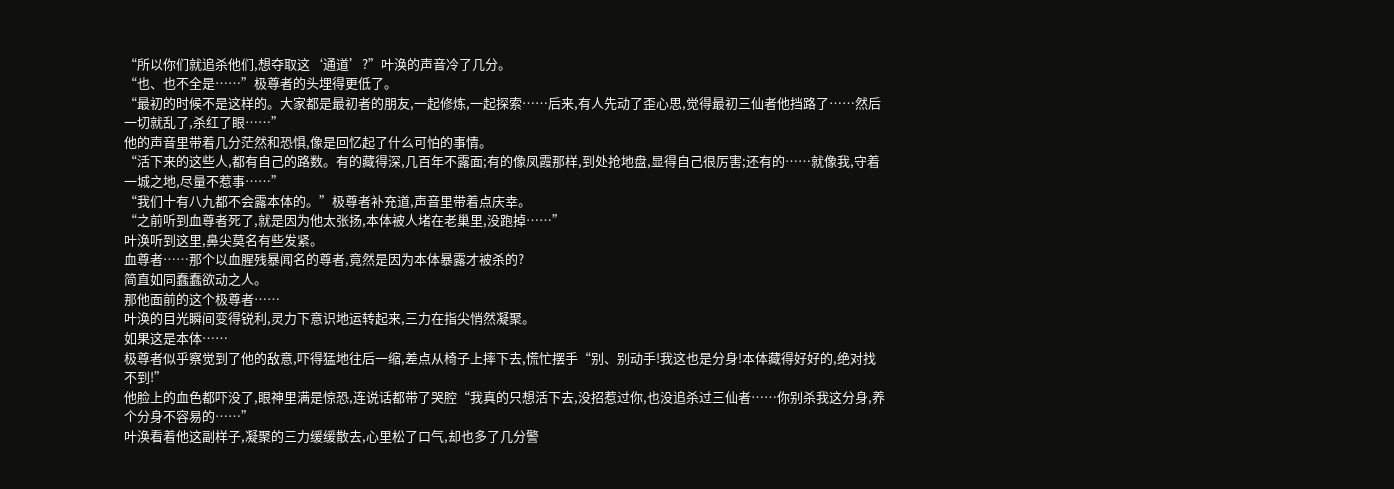“所以你们就追杀他们,想夺取这‘通道’?”叶涣的声音冷了几分。
“也、也不全是……”极尊者的头埋得更低了。
“最初的时候不是这样的。大家都是最初者的朋友,一起修炼,一起探索……后来,有人先动了歪心思,觉得最初三仙者他挡路了……然后一切就乱了,杀红了眼……”
他的声音里带着几分茫然和恐惧,像是回忆起了什么可怕的事情。
“活下来的这些人,都有自己的路数。有的藏得深,几百年不露面;有的像凤霞那样,到处抢地盘,显得自己很厉害;还有的……就像我,守着一城之地,尽量不惹事……”
“我们十有八九都不会露本体的。”极尊者补充道,声音里带着点庆幸。
“之前听到血尊者死了,就是因为他太张扬,本体被人堵在老巢里,没跑掉……”
叶涣听到这里,鼻尖莫名有些发紧。
血尊者……那个以血腥残暴闻名的尊者,竟然是因为本体暴露才被杀的?
简直如同蠢蠢欲动之人。
那他面前的这个极尊者……
叶涣的目光瞬间变得锐利,灵力下意识地运转起来,三力在指尖悄然凝聚。
如果这是本体……
极尊者似乎察觉到了他的敌意,吓得猛地往后一缩,差点从椅子上摔下去,慌忙摆手“别、别动手!我这也是分身!本体藏得好好的,绝对找不到!”
他脸上的血色都吓没了,眼神里满是惊恐,连说话都带了哭腔“我真的只想活下去,没招惹过你,也没追杀过三仙者……你别杀我这分身,养个分身不容易的……”
叶涣看着他这副样子,凝聚的三力缓缓散去,心里松了口气,却也多了几分警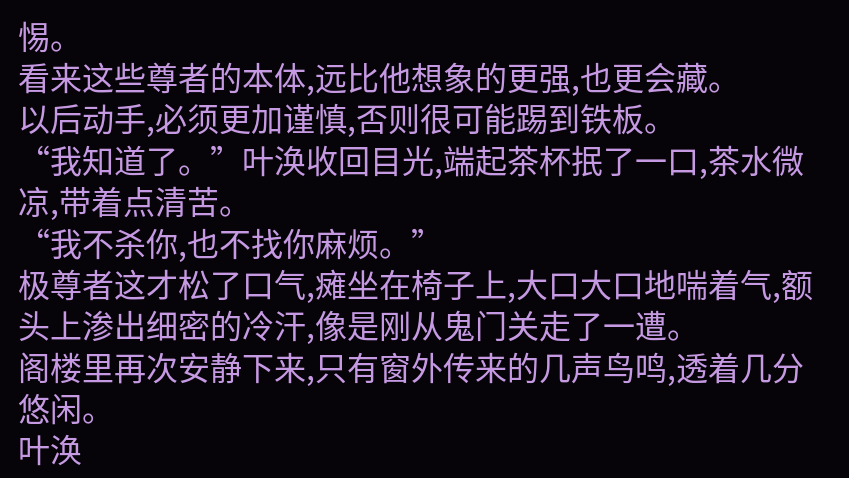惕。
看来这些尊者的本体,远比他想象的更强,也更会藏。
以后动手,必须更加谨慎,否则很可能踢到铁板。
“我知道了。”叶涣收回目光,端起茶杯抿了一口,茶水微凉,带着点清苦。
“我不杀你,也不找你麻烦。”
极尊者这才松了口气,瘫坐在椅子上,大口大口地喘着气,额头上渗出细密的冷汗,像是刚从鬼门关走了一遭。
阁楼里再次安静下来,只有窗外传来的几声鸟鸣,透着几分悠闲。
叶涣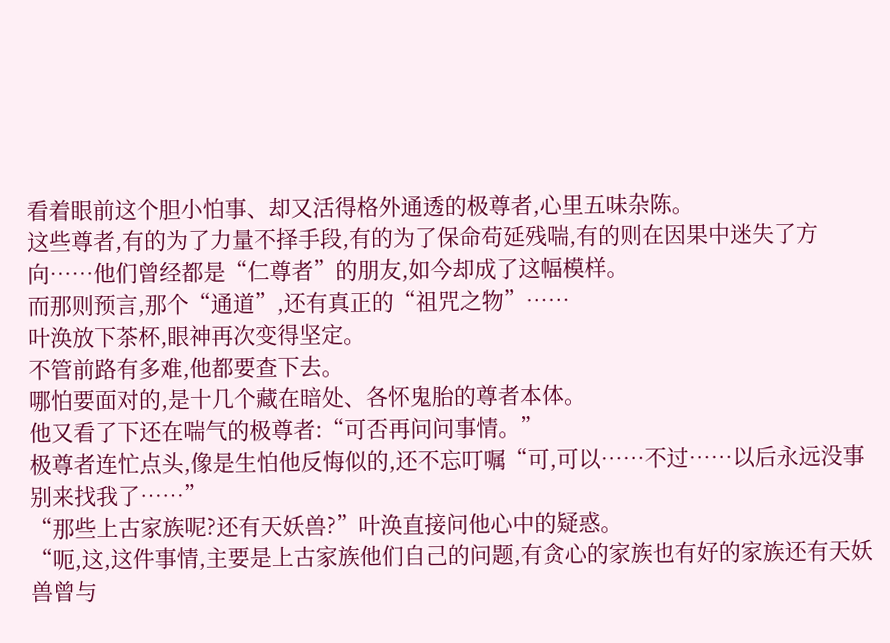看着眼前这个胆小怕事、却又活得格外通透的极尊者,心里五味杂陈。
这些尊者,有的为了力量不择手段,有的为了保命苟延残喘,有的则在因果中迷失了方向……他们曾经都是“仁尊者”的朋友,如今却成了这幅模样。
而那则预言,那个“通道”,还有真正的“祖咒之物”……
叶涣放下茶杯,眼神再次变得坚定。
不管前路有多难,他都要查下去。
哪怕要面对的,是十几个藏在暗处、各怀鬼胎的尊者本体。
他又看了下还在喘气的极尊者:“可否再问问事情。”
极尊者连忙点头,像是生怕他反悔似的,还不忘叮嘱“可,可以……不过……以后永远没事别来找我了……”
“那些上古家族呢?还有天妖兽?”叶涣直接问他心中的疑惑。
“呃,这,这件事情,主要是上古家族他们自己的问题,有贪心的家族也有好的家族还有天妖兽曾与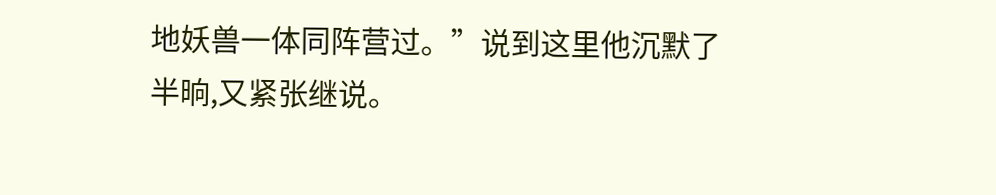地妖兽一体同阵营过。”说到这里他沉默了半晌,又紧张继说。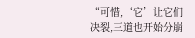“可惜,‘它’让它们决裂,三道也开始分崩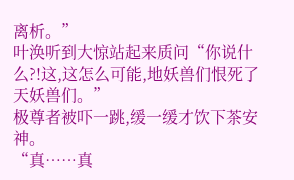离析。”
叶涣听到大惊站起来质问“你说什么?!这,这怎么可能,地妖兽们恨死了天妖兽们。”
极尊者被吓一跳,缓一缓才饮下茶安神。
“真……真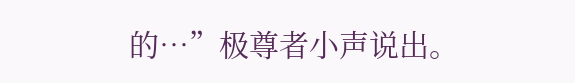的…”极尊者小声说出。